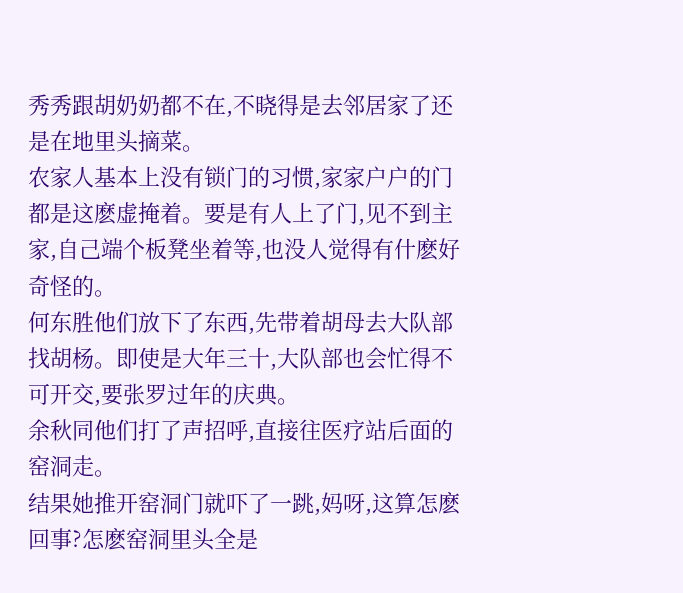秀秀跟胡奶奶都不在,不晓得是去邻居家了还是在地里头摘菜。
农家人基本上没有锁门的习惯,家家户户的门都是这麽虚掩着。要是有人上了门,见不到主家,自己端个板凳坐着等,也没人觉得有什麽好奇怪的。
何东胜他们放下了东西,先带着胡母去大队部找胡杨。即使是大年三十,大队部也会忙得不可开交,要张罗过年的庆典。
余秋同他们打了声招呼,直接往医疗站后面的窑洞走。
结果她推开窑洞门就吓了一跳,妈呀,这算怎麽回事?怎麽窑洞里头全是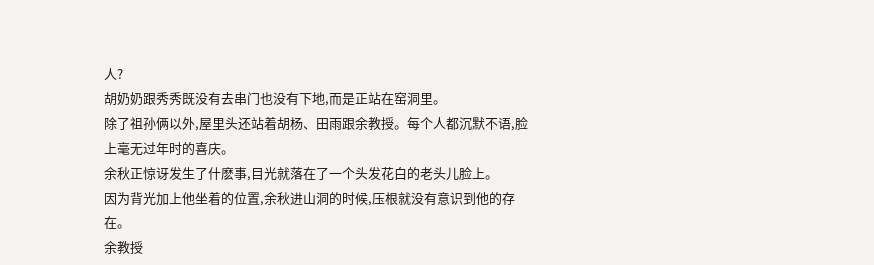人?
胡奶奶跟秀秀既没有去串门也没有下地,而是正站在窑洞里。
除了祖孙俩以外,屋里头还站着胡杨、田雨跟余教授。每个人都沉默不语,脸上毫无过年时的喜庆。
余秋正惊讶发生了什麽事,目光就落在了一个头发花白的老头儿脸上。
因为背光加上他坐着的位置,余秋进山洞的时候,压根就没有意识到他的存在。
余教授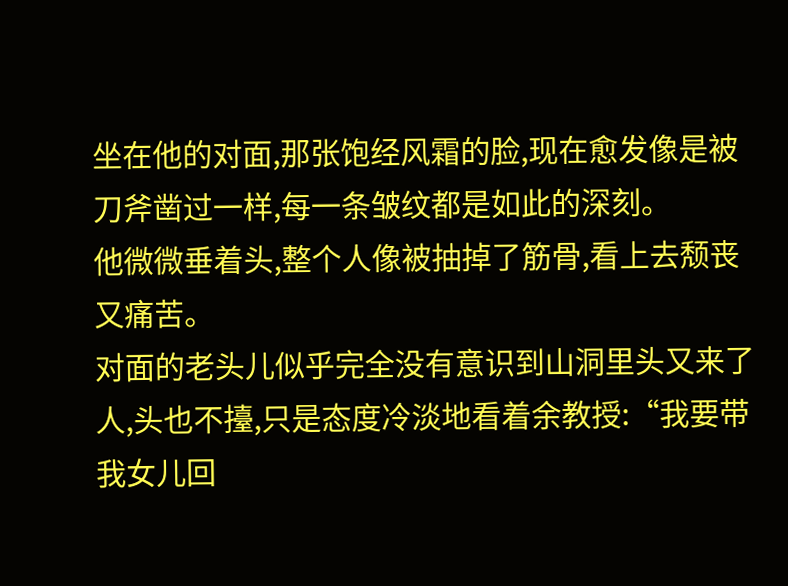坐在他的对面,那张饱经风霜的脸,现在愈发像是被刀斧凿过一样,每一条皱纹都是如此的深刻。
他微微垂着头,整个人像被抽掉了筋骨,看上去颓丧又痛苦。
对面的老头儿似乎完全没有意识到山洞里头又来了人,头也不擡,只是态度冷淡地看着余教授:“我要带我女儿回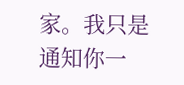家。我只是通知你一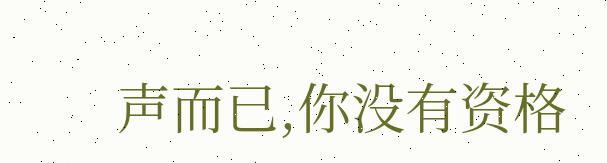声而已,你没有资格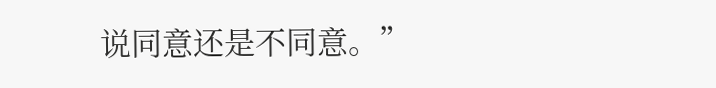说同意还是不同意。”